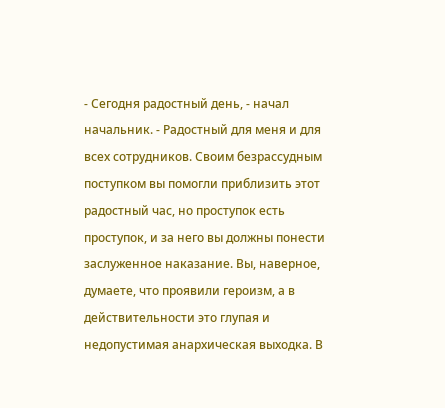- Сегодня радостный день, - начал начальник. - Радостный для меня и для всех сотрудников. Своим безрассудным поступком вы помогли приблизить этот радостный час, но проступок есть проступок, и за него вы должны понести заслуженное наказание. Вы, наверное, думаете, что проявили героизм, а в действительности это глупая и недопустимая анархическая выходка. В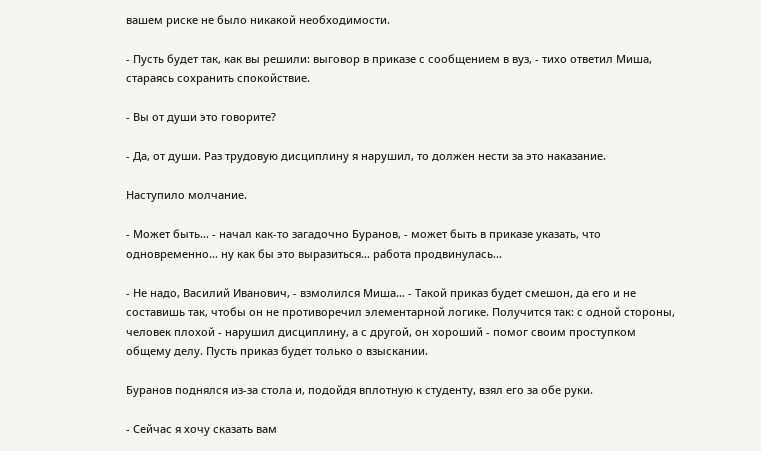вашем риске не было никакой необходимости.

- Пусть будет так, как вы решили: выговор в приказе с сообщением в вуз, - тихо ответил Миша, стараясь сохранить спокойствие.

- Вы от души это говорите?

- Да, от души. Раз трудовую дисциплину я нарушил, то должен нести за это наказание.

Наступило молчание.

- Может быть… - начал как-то загадочно Буранов, - может быть в приказе указать, что одновременно… ну как бы это выразиться… работа продвинулась…

- Не надо, Василий Иванович, - взмолился Миша… - Такой приказ будет смешон, да его и не составишь так, чтобы он не противоречил элементарной логике. Получится так: с одной стороны, человек плохой - нарушил дисциплину, а с другой, он хороший - помог своим проступком общему делу. Пусть приказ будет только о взыскании.

Буранов поднялся из-за стола и, подойдя вплотную к студенту, взял его за обе руки.

- Сейчас я хочу сказать вам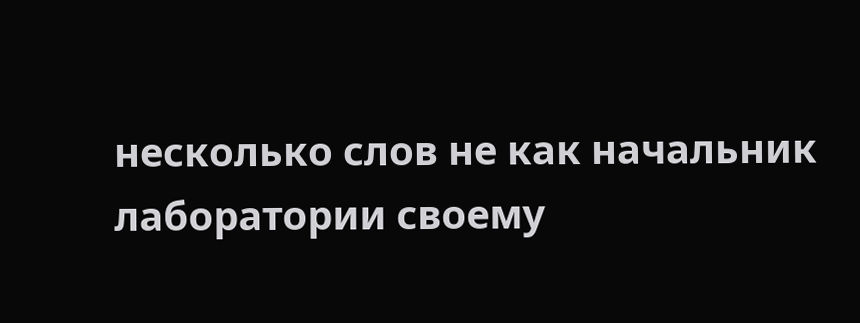несколько слов не как начальник лаборатории своему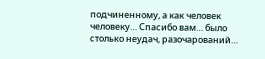подчиненному, а как человек человеку… Спасибо вам… было столько неудач, разочарований…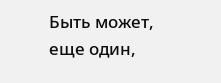Быть может, еще один,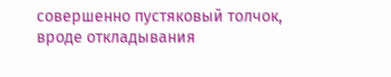совершенно пустяковый толчок, вроде откладывания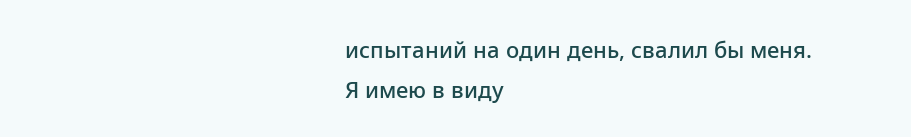испытаний на один день, свалил бы меня. Я имею в виду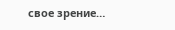свое зрение…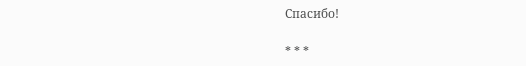Спасибо!

* * *